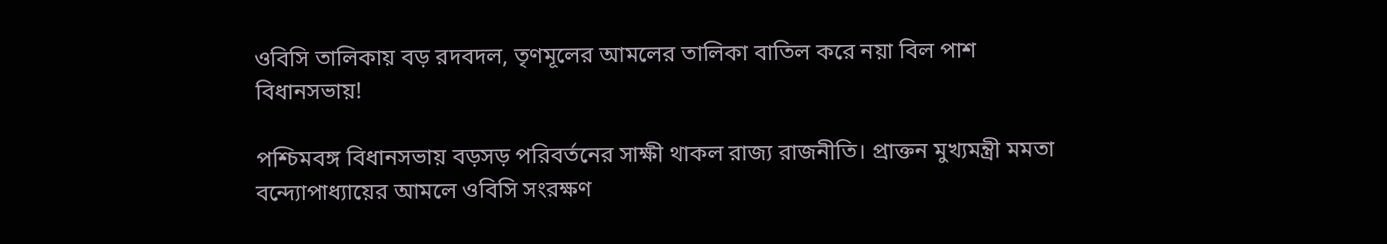ওবিসি তালিকায় বড় রদবদল, তৃণমূলের আমলের তালিকা বাতিল করে নয়া বিল পাশ বিধানসভায়!

পশ্চিমবঙ্গ বিধানসভায় বড়সড় পরিবর্তনের সাক্ষী থাকল রাজ্য রাজনীতি। প্রাক্তন মুখ্যমন্ত্রী মমতা বন্দ্যোপাধ্যায়ের আমলে ওবিসি সংরক্ষণ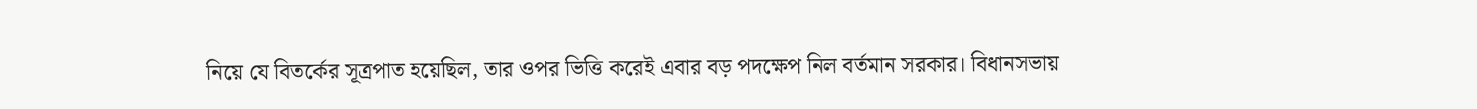নিয়ে যে বিতর্কের সূত্রপাত হয়েছিল, তার ওপর ভিত্তি করেই এবার বড় পদক্ষেপ নিল বর্তমান সরকার। বিধানসভায়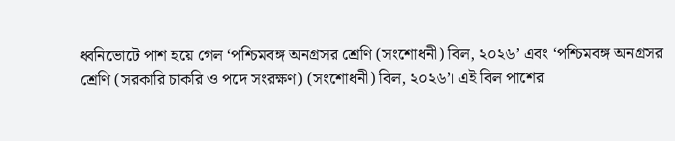ধ্বনিভোটে পাশ হয়ে গেল ‘পশ্চিমবঙ্গ অনগ্রসর শ্রেণি (সংশোধনী) বিল, ২০২৬’ এবং ‘পশ্চিমবঙ্গ অনগ্রসর শ্রেণি (সরকারি চাকরি ও পদে সংরক্ষণ) (সংশোধনী) বিল, ২০২৬’। এই বিল পাশের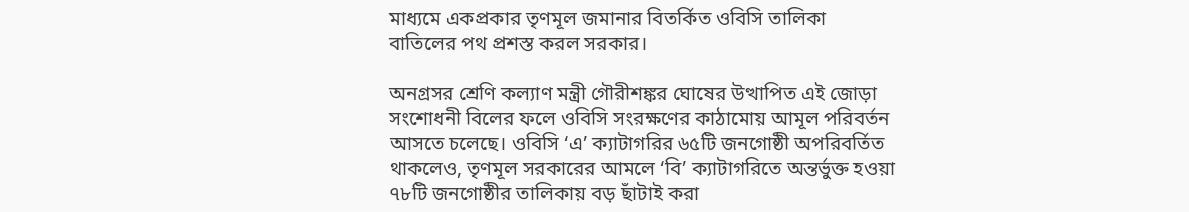মাধ্যমে একপ্রকার তৃণমূল জমানার বিতর্কিত ওবিসি তালিকা বাতিলের পথ প্রশস্ত করল সরকার।

অনগ্রসর শ্রেণি কল্যাণ মন্ত্রী গৌরীশঙ্কর ঘোষের উত্থাপিত এই জোড়া সংশোধনী বিলের ফলে ওবিসি সংরক্ষণের কাঠামোয় আমূল পরিবর্তন আসতে চলেছে। ওবিসি ‘এ’ ক্যাটাগরির ৬৫টি জনগোষ্ঠী অপরিবর্তিত থাকলেও, তৃণমূল সরকারের আমলে ‘বি’ ক্যাটাগরিতে অন্তর্ভুক্ত হওয়া ৭৮টি জনগোষ্ঠীর তালিকায় বড় ছাঁটাই করা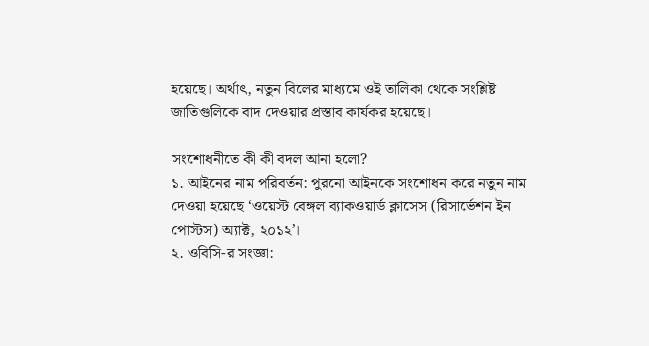হয়েছে। অর্থাৎ, নতুন বিলের মাধ্যমে ওই তালিকা থেকে সংশ্লিষ্ট জাতিগুলিকে বাদ দেওয়ার প্রস্তাব কার্যকর হয়েছে।

সংশোধনীতে কী কী বদল আনা হলো?
১. আইনের নাম পরিবর্তন: পুরনো আইনকে সংশোধন করে নতুন নাম দেওয়া হয়েছে ‘ওয়েস্ট বেঙ্গল ব্যাকওয়ার্ড ক্লাসেস (রিসার্ভেশন ইন পোস্টস) অ্যাক্ট, ২০১২’।
২. ওবিসি-র সংজ্ঞা: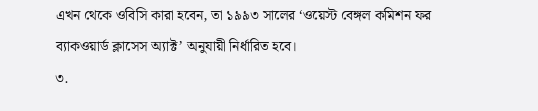এখন থেকে ওবিসি কারা হবেন, তা ১৯৯৩ সালের ‘ওয়েস্ট বেঙ্গল কমিশন ফর ব্যাকওয়ার্ড ক্লাসেস অ্যাক্ট’ অনুযায়ী নির্ধারিত হবে।
৩.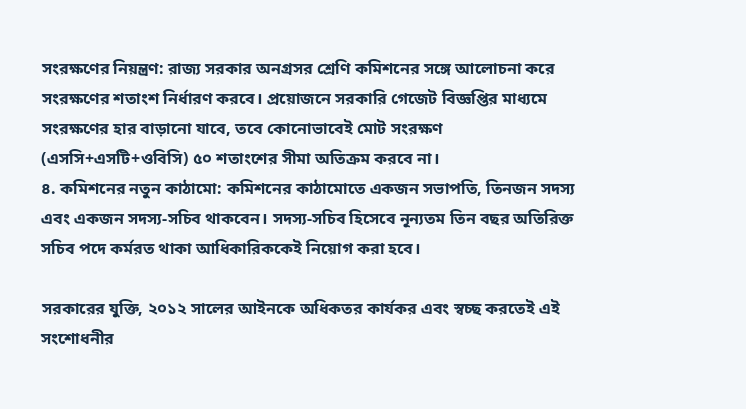সংরক্ষণের নিয়ন্ত্রণ: রাজ্য সরকার অনগ্রসর শ্রেণি কমিশনের সঙ্গে আলোচনা করে সংরক্ষণের শতাংশ নির্ধারণ করবে। প্রয়োজনে সরকারি গেজেট বিজ্ঞপ্তির মাধ্যমে সংরক্ষণের হার বাড়ানো যাবে, তবে কোনোভাবেই মোট সংরক্ষণ (এসসি+এসটি+ওবিসি) ৫০ শতাংশের সীমা অতিক্রম করবে না।
৪. কমিশনের নতুন কাঠামো: কমিশনের কাঠামোতে একজন সভাপতি, তিনজন সদস্য এবং একজন সদস্য-সচিব থাকবেন। সদস্য-সচিব হিসেবে নূন্যতম তিন বছর অতিরিক্ত সচিব পদে কর্মরত থাকা আধিকারিককেই নিয়োগ করা হবে।

সরকারের যুক্তি, ২০১২ সালের আইনকে অধিকতর কার্যকর এবং স্বচ্ছ করতেই এই সংশোধনীর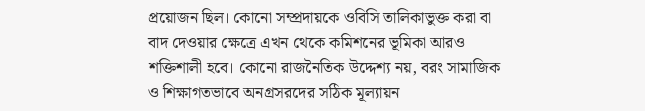প্রয়োজন ছিল। কোনো সম্প্রদায়কে ওবিসি তালিকাভুক্ত করা বা বাদ দেওয়ার ক্ষেত্রে এখন থেকে কমিশনের ভূমিকা আরও শক্তিশালী হবে। কোনো রাজনৈতিক উদ্দেশ্য নয়, বরং সামাজিক ও শিক্ষাগতভাবে অনগ্রসরদের সঠিক মূল্যায়ন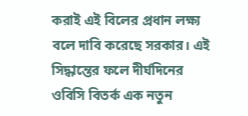করাই এই বিলের প্রধান লক্ষ্য বলে দাবি করেছে সরকার। এই সিদ্ধান্তের ফলে দীর্ঘদিনের ওবিসি বিতর্ক এক নতুন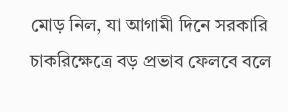মোড় নিল, যা আগামী দিনে সরকারি চাকরিক্ষেত্রে বড় প্রভাব ফেলবে বলে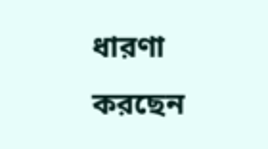ধারণা করছেন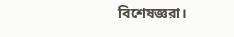বিশেষজ্ঞরা।